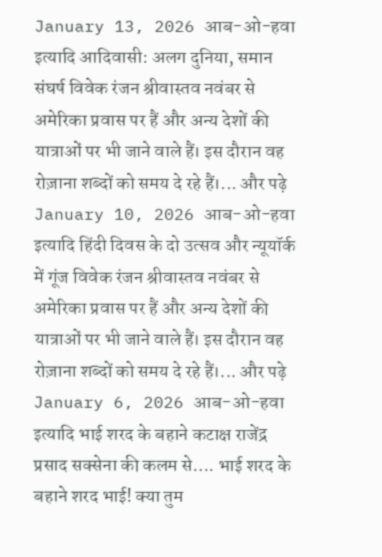January 13, 2026 आब-ओ-हवा इत्यादि आदिवासी: अलग दुनिया, समान संघर्ष विवेक रंजन श्रीवास्तव नवंबर से अमेरिका प्रवास पर हैं और अन्य देशों की यात्राओं पर भी जाने वाले हैं। इस दौरान वह रोज़ाना शब्दों को समय दे रहे हैं।... और पढ़े
January 10, 2026 आब-ओ-हवा इत्यादि हिंदी दिवस के दो उत्सव और न्यूयॉर्क में गूंज विवेक रंजन श्रीवास्तव नवंबर से अमेरिका प्रवास पर हैं और अन्य देशों की यात्राओं पर भी जाने वाले हैं। इस दौरान वह रोज़ाना शब्दों को समय दे रहे हैं।... और पढ़े
January 6, 2026 आब-ओ-हवा इत्यादि भाई शरद के बहाने कटाक्ष राजेंद्र प्रसाद सक्सेना की कलम से…. भाई शरद के बहाने शरद भाई! क्या तुम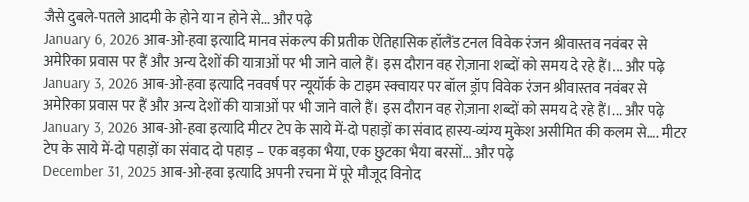जैसे दुबले-पतले आदमी के होने या न होने से... और पढ़े
January 6, 2026 आब-ओ-हवा इत्यादि मानव संकल्प की प्रतीक ऐतिहासिक हॉलैंड टनल विवेक रंजन श्रीवास्तव नवंबर से अमेरिका प्रवास पर हैं और अन्य देशों की यात्राओं पर भी जाने वाले हैं। इस दौरान वह रोज़ाना शब्दों को समय दे रहे हैं।... और पढ़े
January 3, 2026 आब-ओ-हवा इत्यादि नववर्ष पर न्यूयॉर्क के टाइम स्क्वायर पर बॉल ड्रॉप विवेक रंजन श्रीवास्तव नवंबर से अमेरिका प्रवास पर हैं और अन्य देशों की यात्राओं पर भी जाने वाले हैं। इस दौरान वह रोज़ाना शब्दों को समय दे रहे हैं।... और पढ़े
January 3, 2026 आब-ओ-हवा इत्यादि मीटर टेप के साये में-दो पहाड़ों का संवाद हास्य-व्यंग्य मुकेश असीमित की कलम से…. मीटर टेप के साये में-दो पहाड़ों का संवाद दो पहाड़ – एक बड़का भैया, एक छुटका भैया बरसों... और पढ़े
December 31, 2025 आब-ओ-हवा इत्यादि अपनी रचना में पूरे मौजूद विनोद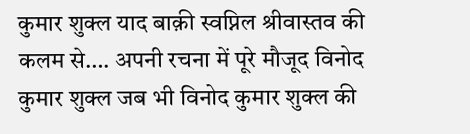कुमार शुक्ल याद बाक़ी स्वप्निल श्रीवास्तव की कलम से…. अपनी रचना में पूरे मौजूद विनोद कुमार शुक्ल जब भी विनोद कुमार शुक्ल की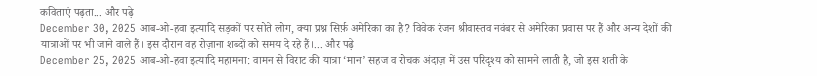कविताएं पढ़ता... और पढ़े
December 30, 2025 आब-ओ-हवा इत्यादि सड़कों पर सोते लोग, क्या प्रश्न सिर्फ़ अमेरिका का है? विवेक रंजन श्रीवास्तव नवंबर से अमेरिका प्रवास पर हैं और अन्य देशों की यात्राओं पर भी जाने वाले हैं। इस दौरान वह रोज़ाना शब्दों को समय दे रहे हैं।... और पढ़े
December 25, 2025 आब-ओ-हवा इत्यादि महामना: वामन से विराट की यात्रा ‘मान’ सहज व रोचक अंदाज़ में उस परिदृश्य को सामने लाती है, जो इस शती के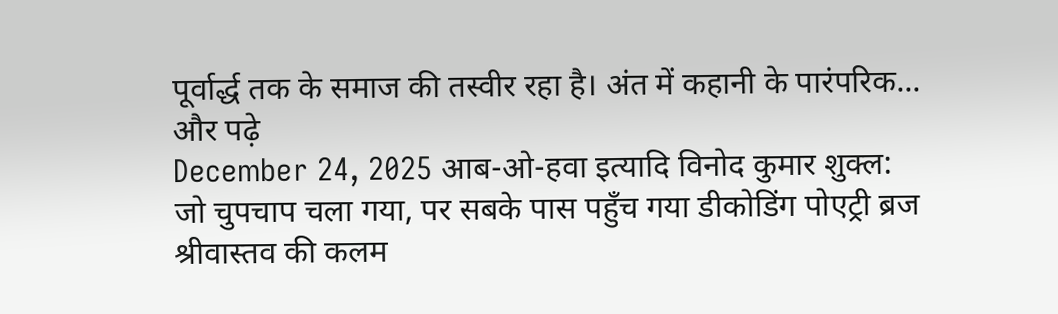पूर्वार्द्ध तक के समाज की तस्वीर रहा है। अंत में कहानी के पारंपरिक... और पढ़े
December 24, 2025 आब-ओ-हवा इत्यादि विनोद कुमार शुक्ल: जो चुपचाप चला गया, पर सबके पास पहुँच गया डीकोडिंग पोएट्री ब्रज श्रीवास्तव की कलम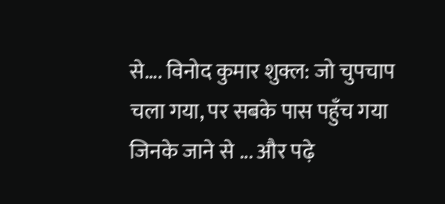से…. विनोद कुमार शुक्ल: जो चुपचाप चला गया, पर सबके पास पहुँच गया जिनके जाने से ... और पढ़े